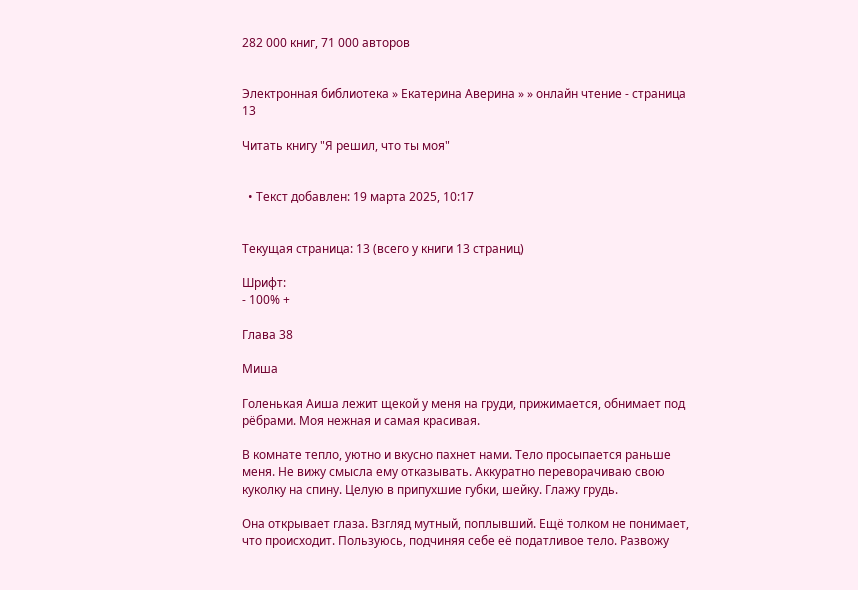282 000 книг, 71 000 авторов


Электронная библиотека » Екатерина Аверина » » онлайн чтение - страница 13

Читать книгу "Я решил, что ты моя"


  • Текст добавлен: 19 марта 2025, 10:17


Текущая страница: 13 (всего у книги 13 страниц)

Шрифт:
- 100% +

Глава 38

Миша

Голенькая Аиша лежит щекой у меня на груди, прижимается, обнимает под рёбрами. Моя нежная и самая красивая.

В комнате тепло, уютно и вкусно пахнет нами. Тело просыпается раньше меня. Не вижу смысла ему отказывать. Аккуратно переворачиваю свою куколку на спину. Целую в припухшие губки, шейку. Глажу грудь.

Она открывает глаза. Взгляд мутный, поплывший. Ещё толком не понимает, что происходит. Пользуюсь, подчиняя себе её податливое тело. Развожу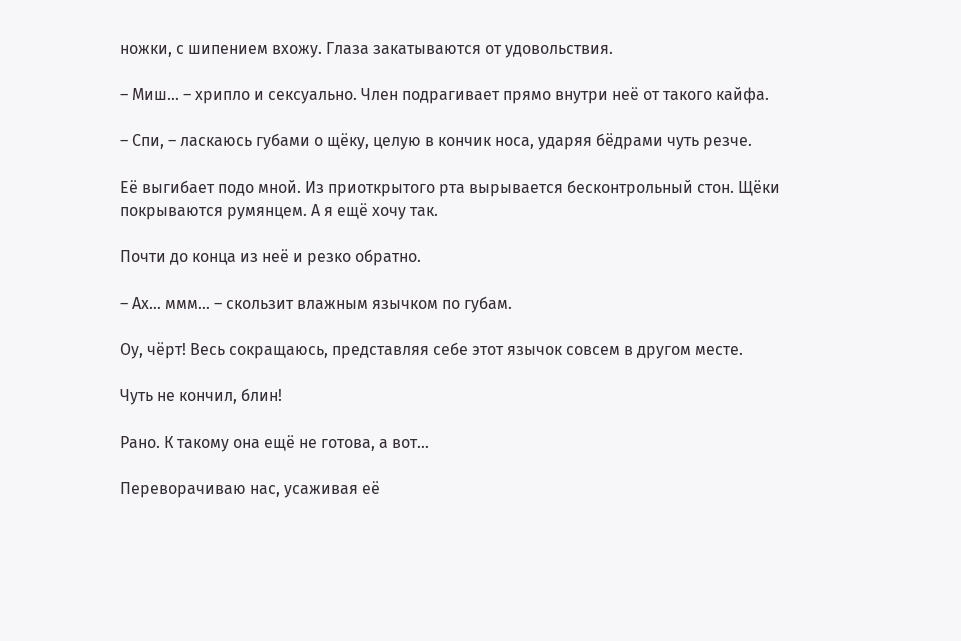ножки, с шипением вхожу. Глаза закатываются от удовольствия.

– Миш… – хрипло и сексуально. Член подрагивает прямо внутри неё от такого кайфа.

– Спи, – ласкаюсь губами о щёку, целую в кончик носа, ударяя бёдрами чуть резче.

Её выгибает подо мной. Из приоткрытого рта вырывается бесконтрольный стон. Щёки покрываются румянцем. А я ещё хочу так.

Почти до конца из неё и резко обратно.

– Ах… ммм… – скользит влажным язычком по губам.

Оу, чёрт! Весь сокращаюсь, представляя себе этот язычок совсем в другом месте.

Чуть не кончил, блин!

Рано. К такому она ещё не готова, а вот…

Переворачиваю нас, усаживая её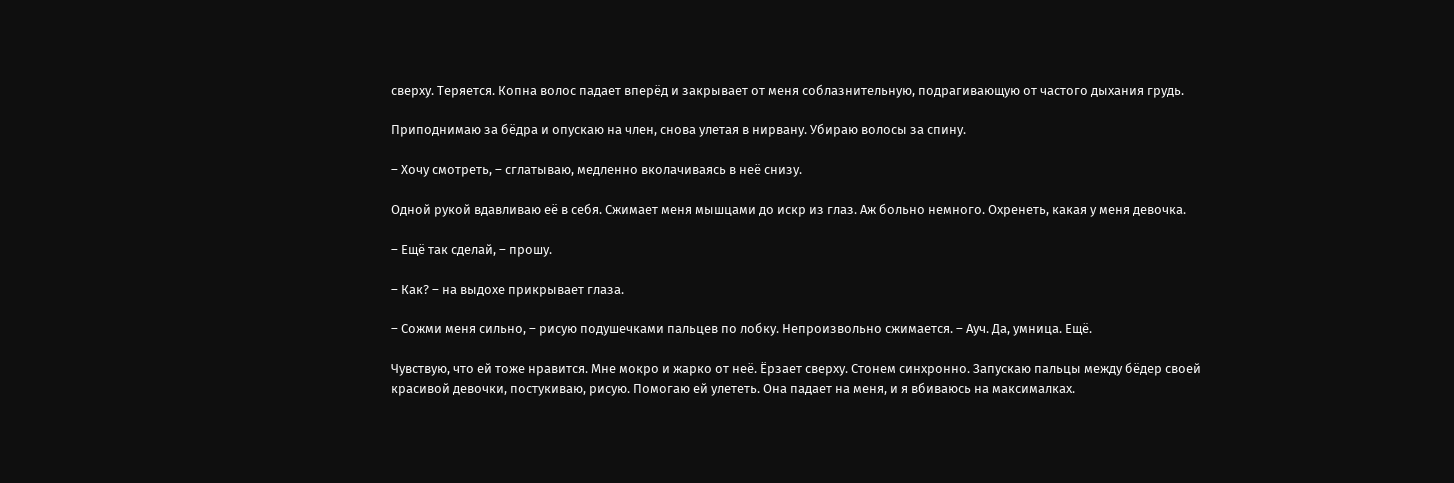сверху. Теряется. Копна волос падает вперёд и закрывает от меня соблазнительную, подрагивающую от частого дыхания грудь.

Приподнимаю за бёдра и опускаю на член, снова улетая в нирвану. Убираю волосы за спину.

– Хочу смотреть, – сглатываю, медленно вколачиваясь в неё снизу.

Одной рукой вдавливаю её в себя. Сжимает меня мышцами до искр из глаз. Аж больно немного. Охренеть, какая у меня девочка.

– Ещё так сделай, – прошу.

– Как? – на выдохе прикрывает глаза.

– Сожми меня сильно, – рисую подушечками пальцев по лобку. Непроизвольно сжимается. – Ауч. Да, умница. Ещё.

Чувствую, что ей тоже нравится. Мне мокро и жарко от неё. Ёрзает сверху. Стонем синхронно. Запускаю пальцы между бёдер своей красивой девочки, постукиваю, рисую. Помогаю ей улететь. Она падает на меня, и я вбиваюсь на максималках.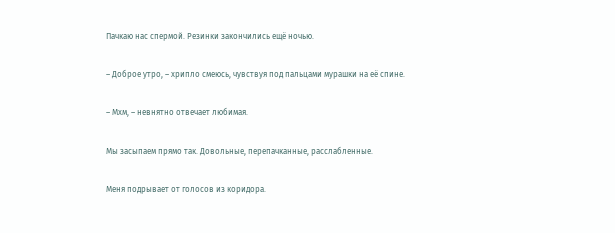Пачкаю нас спермой. Резинки закончились ещё ночью.

– Доброе утро, – хрипло смеюсь, чувствуя под пальцами мурашки на её спине.

– Мхм, – невнятно отвечает любимая.

Мы засыпаем прямо так. Довольные, перепачканные, расслабленные.

Меня подрывает от голосов из коридора.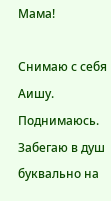Мама!

Снимаю с себя Аишу. Поднимаюсь. Забегаю в душ буквально на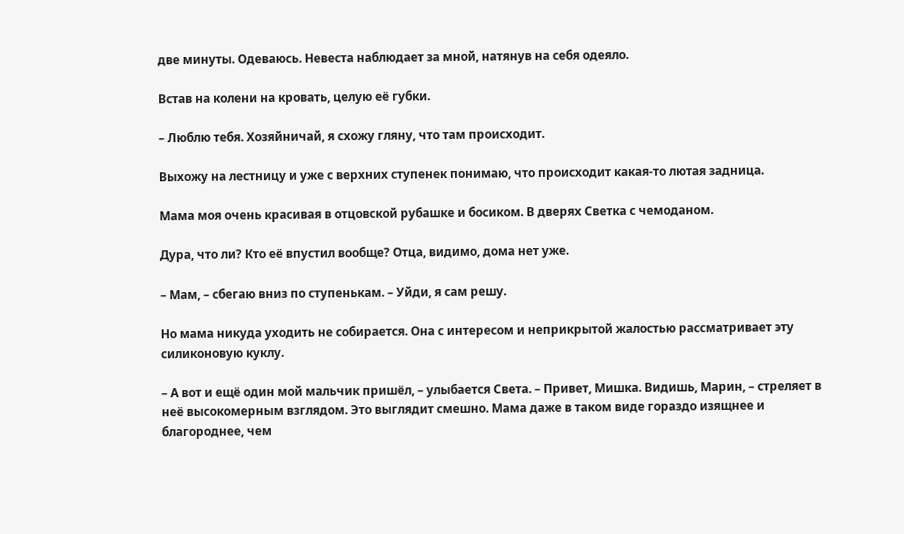две минуты. Одеваюсь. Невеста наблюдает за мной, натянув на себя одеяло.

Встав на колени на кровать, целую её губки.

– Люблю тебя. Хозяйничай, я схожу гляну, что там происходит.

Выхожу на лестницу и уже с верхних ступенек понимаю, что происходит какая-то лютая задница.

Мама моя очень красивая в отцовской рубашке и босиком. В дверях Светка с чемоданом.

Дура, что ли? Кто её впустил вообще? Отца, видимо, дома нет уже.

– Мам, – сбегаю вниз по ступенькам. – Уйди, я сам решу.

Но мама никуда уходить не собирается. Она с интересом и неприкрытой жалостью рассматривает эту силиконовую куклу.

– А вот и ещё один мой мальчик пришёл, – улыбается Света. – Привет, Мишка. Видишь, Марин, – стреляет в неё высокомерным взглядом. Это выглядит смешно. Мама даже в таком виде гораздо изящнее и благороднее, чем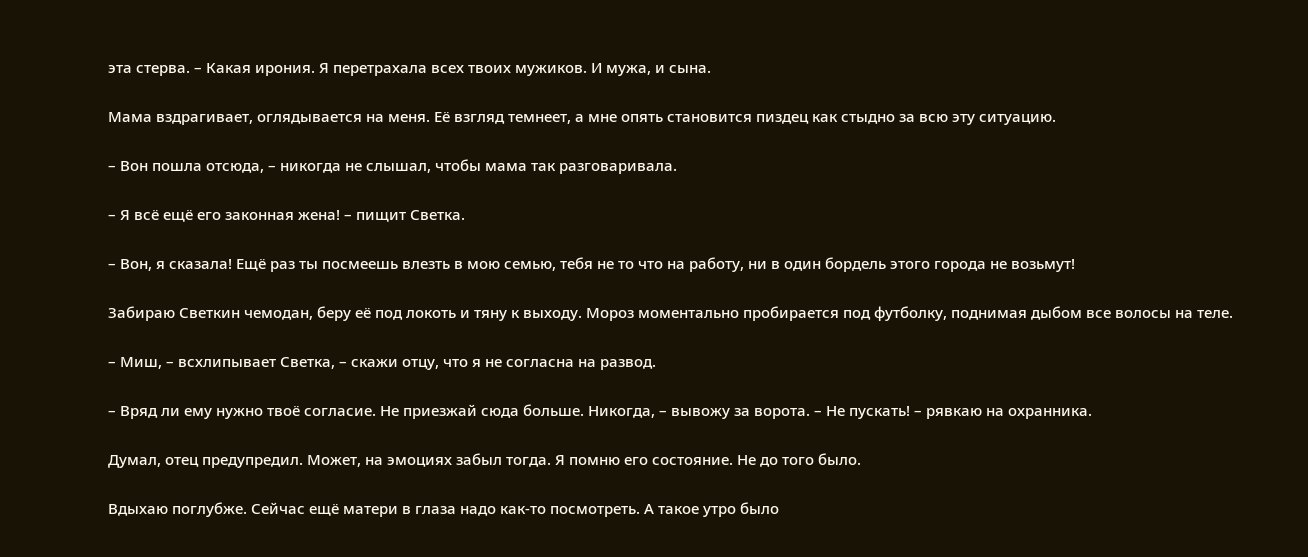эта стерва. – Какая ирония. Я перетрахала всех твоих мужиков. И мужа, и сына.

Мама вздрагивает, оглядывается на меня. Её взгляд темнеет, а мне опять становится пиздец как стыдно за всю эту ситуацию.

– Вон пошла отсюда, – никогда не слышал, чтобы мама так разговаривала.

– Я всё ещё его законная жена! – пищит Светка.

– Вон, я сказала! Ещё раз ты посмеешь влезть в мою семью, тебя не то что на работу, ни в один бордель этого города не возьмут!

Забираю Светкин чемодан, беру её под локоть и тяну к выходу. Мороз моментально пробирается под футболку, поднимая дыбом все волосы на теле.

– Миш, – всхлипывает Светка, – скажи отцу, что я не согласна на развод.

– Вряд ли ему нужно твоё согласие. Не приезжай сюда больше. Никогда, – вывожу за ворота. – Не пускать! – рявкаю на охранника.

Думал, отец предупредил. Может, на эмоциях забыл тогда. Я помню его состояние. Не до того было.

Вдыхаю поглубже. Сейчас ещё матери в глаза надо как-то посмотреть. А такое утро было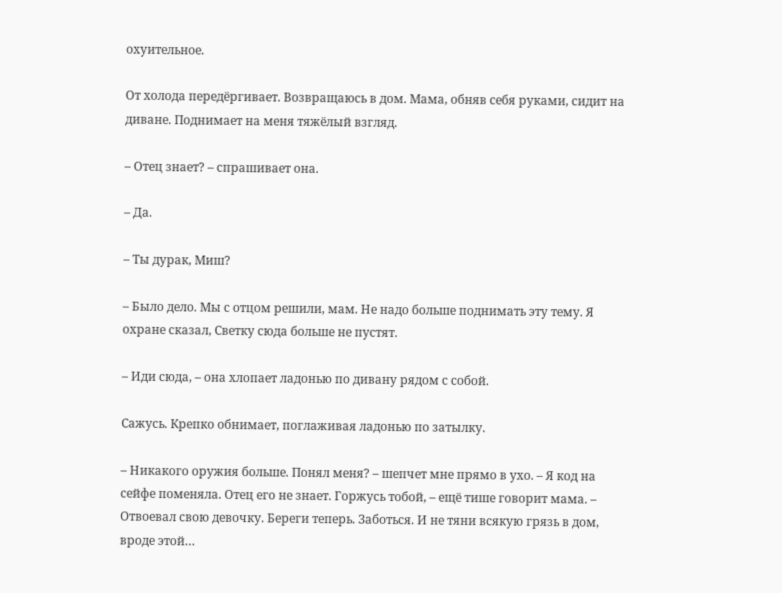охуительное.

От холода передёргивает. Возвращаюсь в дом. Мама, обняв себя руками, сидит на диване. Поднимает на меня тяжёлый взгляд.

– Отец знает? – спрашивает она.

– Да.

– Ты дурак, Миш?

– Было дело. Мы с отцом решили, мам. Не надо больше поднимать эту тему. Я охране сказал, Светку сюда больше не пустят.

– Иди сюда, – она хлопает ладонью по дивану рядом с собой.

Сажусь. Крепко обнимает, поглаживая ладонью по затылку.

– Никакого оружия больше. Понял меня? – шепчет мне прямо в ухо. – Я код на сейфе поменяла. Отец его не знает. Горжусь тобой, – ещё тише говорит мама. – Отвоевал свою девочку. Береги теперь. Заботься. И не тяни всякую грязь в дом, вроде этой…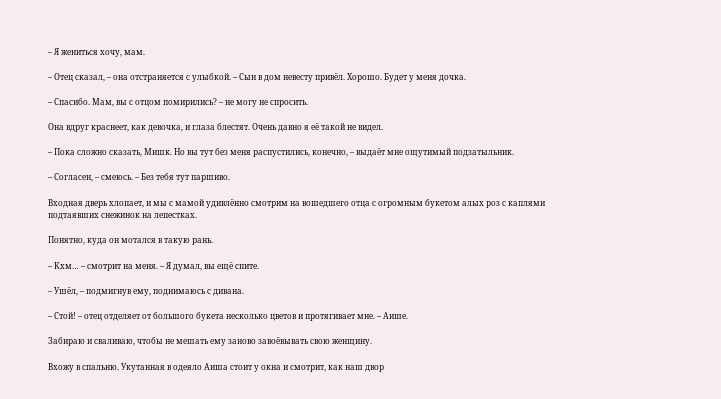– Я жениться хочу, мам.

– Отец сказал, – она отстраняется с улыбкой. – Сын в дом невесту привёл. Хорошо. Будет у меня дочка.

– Спасибо. Мам, вы с отцом помирились? – не могу не спросить.

Она вдруг краснеет, как девочка, и глаза блестят. Очень давно я её такой не видел.

– Пока сложно сказать, Мишк. Но вы тут без меня распустились, конечно, – выдаёт мне ощутимый подзатыльник.

– Согласен, – смеюсь. – Без тебя тут паршиво.

Входная дверь хлопает, и мы с мамой удивлённо смотрим на вошедшего отца с огромным букетом алых роз с каплями подтаявших снежинок на лепестках.

Понятно, куда он мотался в такую рань.

– Кхм… – смотрит на меня. – Я думал, вы ещё спите.

– Ушёл, – подмигнув ему, поднимаюсь с дивана.

– Стой! – отец отделяет от большого букета несколько цветов и протягивает мне. – Аише.

Забираю и сваливаю, чтобы не мешать ему заново завоёвывать свою женщину.

Вхожу в спальню. Укутанная в одеяло Аиша стоит у окна и смотрит, как наш двор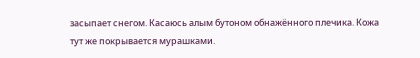засыпает снегом. Касаюсь алым бутоном обнажённого плечика. Кожа тут же покрывается мурашками.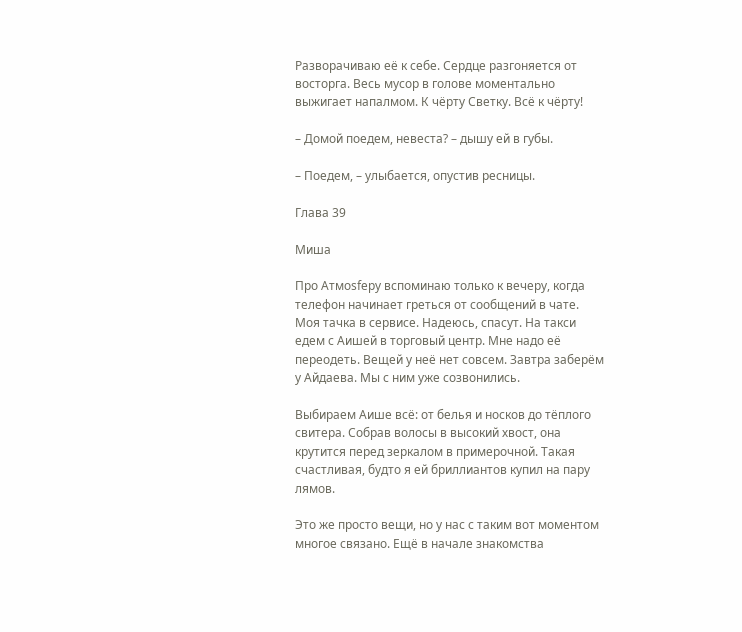Разворачиваю её к себе. Сердце разгоняется от восторга. Весь мусор в голове моментально выжигает напалмом. К чёрту Светку. Всё к чёрту!

– Домой поедем, невеста? – дышу ей в губы.

– Поедем, – улыбается, опустив ресницы.

Глава 39

Миша

Про Атмоsfеру вспоминаю только к вечеру, когда телефон начинает греться от сообщений в чате. Моя тачка в сервисе. Надеюсь, спасут. На такси едем с Аишей в торговый центр. Мне надо её переодеть. Вещей у неё нет совсем. Завтра заберём у Айдаева. Мы с ним уже созвонились.

Выбираем Аише всё: от белья и носков до тёплого свитера. Собрав волосы в высокий хвост, она крутится перед зеркалом в примерочной. Такая счастливая, будто я ей бриллиантов купил на пару лямов.

Это же просто вещи, но у нас с таким вот моментом многое связано. Ещё в начале знакомства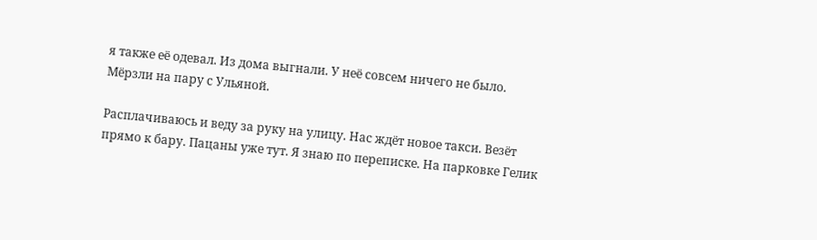я также её одевал. Из дома выгнали. У неё совсем ничего не было. Мёрзли на пару с Ульяной.

Расплачиваюсь и веду за руку на улицу. Нас ждёт новое такси. Везёт прямо к бару. Пацаны уже тут. Я знаю по переписке. На парковке Гелик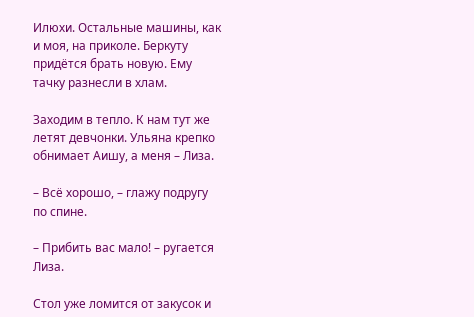Илюхи. Остальные машины, как и моя, на приколе. Беркуту придётся брать новую. Ему тачку разнесли в хлам.

Заходим в тепло. К нам тут же летят девчонки. Ульяна крепко обнимает Аишу, а меня – Лиза.

– Всё хорошо, – глажу подругу по спине.

– Прибить вас мало! – ругается Лиза.

Стол уже ломится от закусок и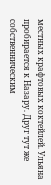местных крафтовых коктейлей. Ульяна пробирается к Назару. Друг тут же собственническим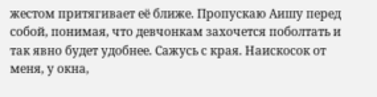жестом притягивает её ближе. Пропускаю Аишу перед собой, понимая, что девчонкам захочется поболтать и так явно будет удобнее. Сажусь с края. Наискосок от меня, у окна,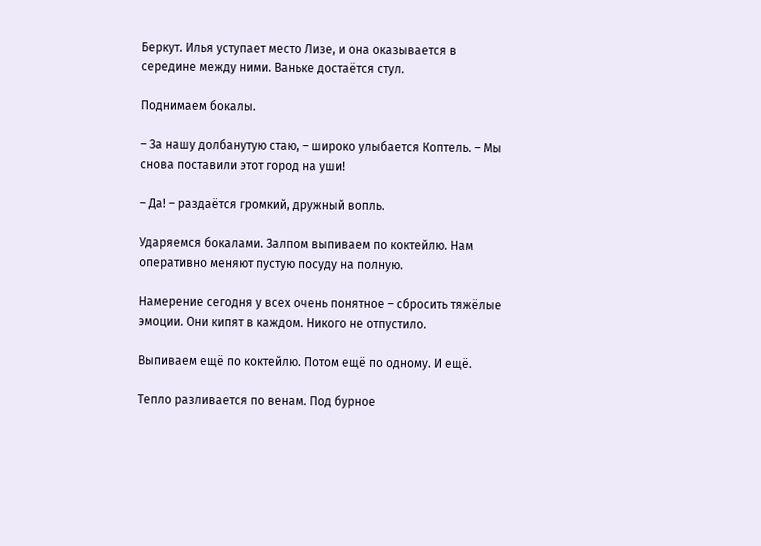Беркут. Илья уступает место Лизе, и она оказывается в середине между ними. Ваньке достаётся стул.

Поднимаем бокалы.

– За нашу долбанутую стаю, – широко улыбается Коптель. – Мы снова поставили этот город на уши!

– Да! – раздаётся громкий, дружный вопль.

Ударяемся бокалами. Залпом выпиваем по коктейлю. Нам оперативно меняют пустую посуду на полную.

Намерение сегодня у всех очень понятное – сбросить тяжёлые эмоции. Они кипят в каждом. Никого не отпустило.

Выпиваем ещё по коктейлю. Потом ещё по одному. И ещё.

Тепло разливается по венам. Под бурное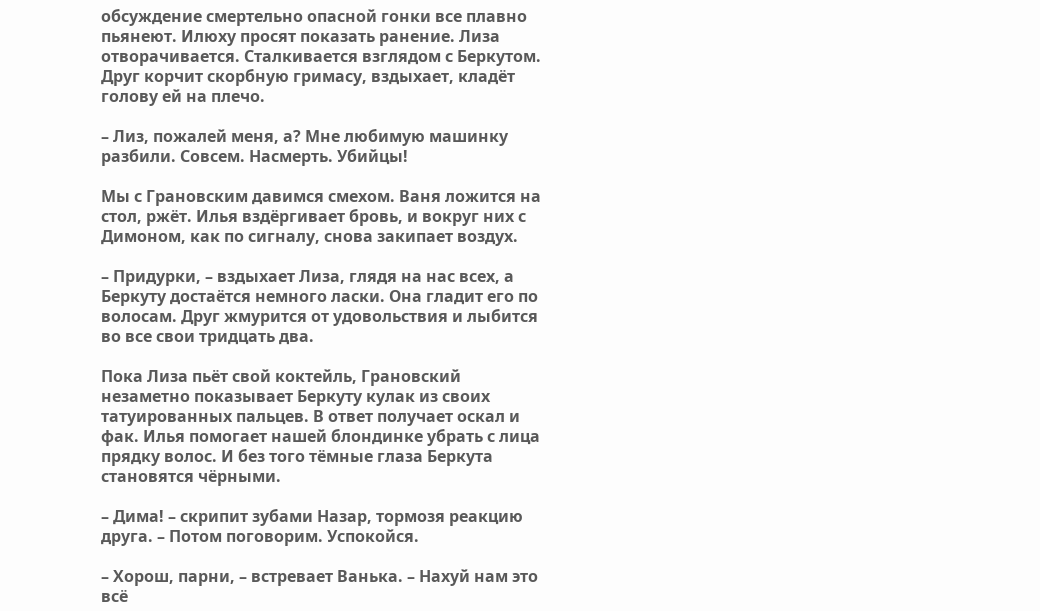обсуждение смертельно опасной гонки все плавно пьянеют. Илюху просят показать ранение. Лиза отворачивается. Сталкивается взглядом с Беркутом. Друг корчит скорбную гримасу, вздыхает, кладёт голову ей на плечо.

– Лиз, пожалей меня, а? Мне любимую машинку разбили. Совсем. Насмерть. Убийцы!

Мы с Грановским давимся смехом. Ваня ложится на стол, ржёт. Илья вздёргивает бровь, и вокруг них с Димоном, как по сигналу, снова закипает воздух.

– Придурки, – вздыхает Лиза, глядя на нас всех, а Беркуту достаётся немного ласки. Она гладит его по волосам. Друг жмурится от удовольствия и лыбится во все свои тридцать два.

Пока Лиза пьёт свой коктейль, Грановский незаметно показывает Беркуту кулак из своих татуированных пальцев. В ответ получает оскал и фак. Илья помогает нашей блондинке убрать с лица прядку волос. И без того тёмные глаза Беркута становятся чёрными.

– Дима! – скрипит зубами Назар, тормозя реакцию друга. – Потом поговорим. Успокойся.

– Хорош, парни, – встревает Ванька. – Нахуй нам это всё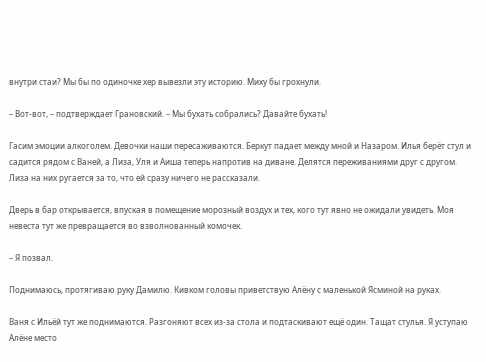внутри стаи? Мы бы по одиночке хер вывезли эту историю. Миху бы грохнули.

– Вот-вот, – подтверждает Грановский. – Мы бухать собрались? Давайте бухать!

Гасим эмоции алкоголем. Девочки наши пересаживаются. Беркут падает между мной и Назаром. Илья берёт стул и садится рядом с Ваней, а Лиза, Уля и Аиша теперь напротив на диване. Делятся переживаниями друг с другом. Лиза на них ругается за то, что ей сразу ничего не рассказали.

Дверь в бар открывается, впуская в помещение морозный воздух и тех, кого тут явно не ожидали увидеть. Моя невеста тут же превращается во взволнованный комочек.

– Я позвал.

Поднимаюсь, протягиваю руку Дамилю. Кивком головы приветствую Алёну с маленькой Ясминой на руках.

Ваня с Ильёй тут же поднимаются. Разгоняют всех из-за стола и подтаскивают ещё один. Тащат стулья. Я уступаю Алёне место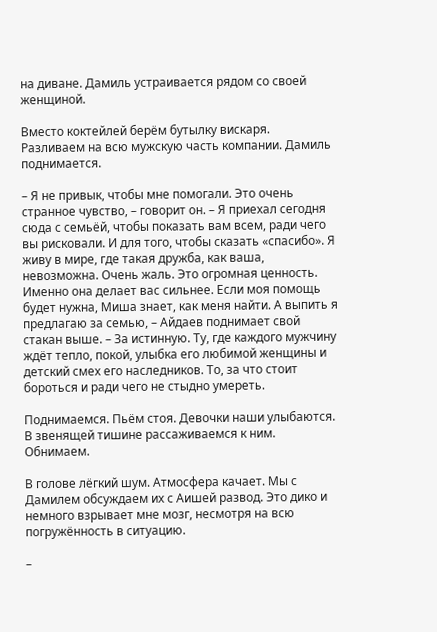на диване. Дамиль устраивается рядом со своей женщиной.

Вместо коктейлей берём бутылку вискаря. Разливаем на всю мужскую часть компании. Дамиль поднимается.

– Я не привык, чтобы мне помогали. Это очень странное чувство, – говорит он. – Я приехал сегодня сюда с семьёй, чтобы показать вам всем, ради чего вы рисковали. И для того, чтобы сказать «спасибо». Я живу в мире, где такая дружба, как ваша, невозможна. Очень жаль. Это огромная ценность. Именно она делает вас сильнее. Если моя помощь будет нужна, Миша знает, как меня найти. А выпить я предлагаю за семью, – Айдаев поднимает свой стакан выше. – За истинную. Ту, где каждого мужчину ждёт тепло, покой, улыбка его любимой женщины и детский смех его наследников. То, за что стоит бороться и ради чего не стыдно умереть.

Поднимаемся. Пьём стоя. Девочки наши улыбаются. В звенящей тишине рассаживаемся к ним. Обнимаем.

В голове лёгкий шум. Атмосфера качает. Мы с Дамилем обсуждаем их с Аишей развод. Это дико и немного взрывает мне мозг, несмотря на всю погружённость в ситуацию.

–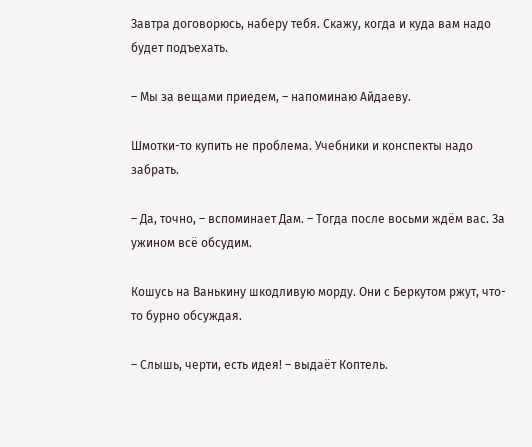Завтра договорюсь, наберу тебя. Скажу, когда и куда вам надо будет подъехать.

– Мы за вещами приедем, – напоминаю Айдаеву.

Шмотки-то купить не проблема. Учебники и конспекты надо забрать.

– Да, точно, – вспоминает Дам. – Тогда после восьми ждём вас. За ужином всё обсудим.

Кошусь на Ванькину шкодливую морду. Они с Беркутом ржут, что-то бурно обсуждая.

– Слышь, черти, есть идея! – выдаёт Коптель.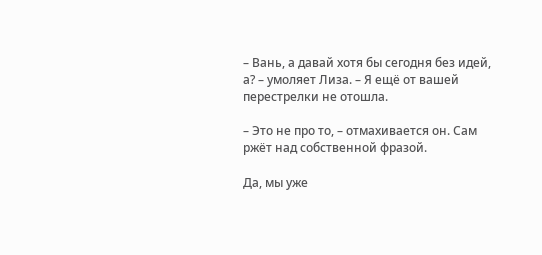– Вань, а давай хотя бы сегодня без идей, а? – умоляет Лиза. – Я ещё от вашей перестрелки не отошла.

– Это не про то, – отмахивается он. Сам ржёт над собственной фразой.

Да, мы уже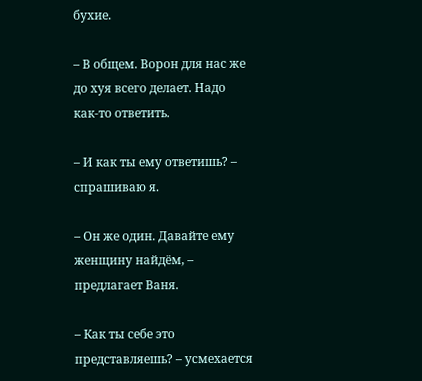бухие.

– В общем. Ворон для нас же до хуя всего делает. Надо как-то ответить.

– И как ты ему ответишь? – спрашиваю я.

– Он же один. Давайте ему женщину найдём, – предлагает Ваня.

– Как ты себе это представляешь? – усмехается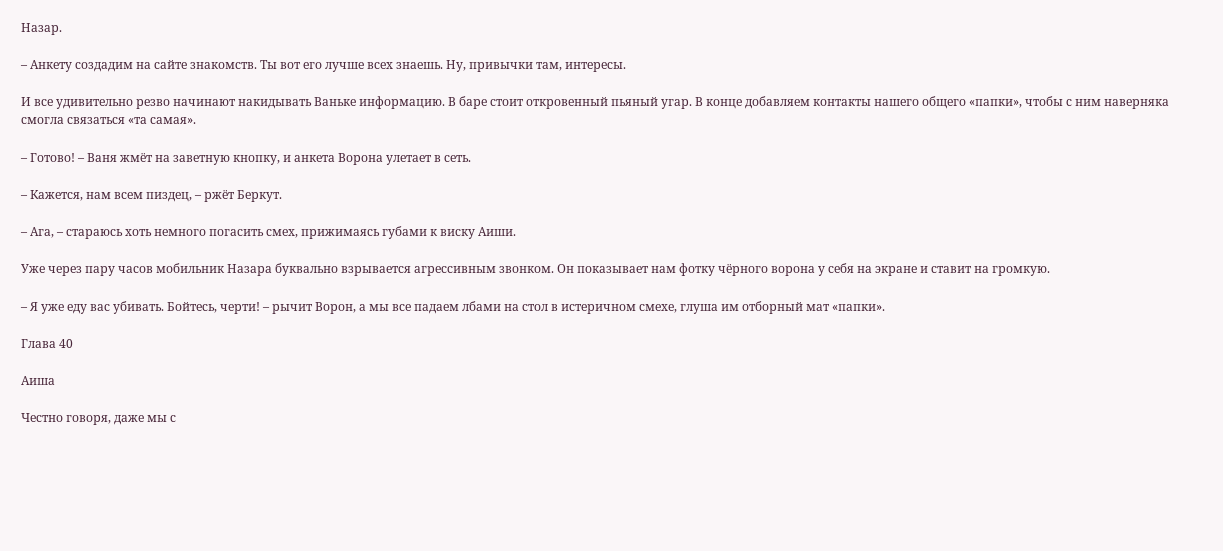Назар.

– Анкету создадим на сайте знакомств. Ты вот его лучше всех знаешь. Ну, привычки там, интересы.

И все удивительно резво начинают накидывать Ваньке информацию. В баре стоит откровенный пьяный угар. В конце добавляем контакты нашего общего «папки», чтобы с ним наверняка смогла связаться «та самая».

– Готово! – Ваня жмёт на заветную кнопку, и анкета Ворона улетает в сеть.

– Кажется, нам всем пиздец, – ржёт Беркут.

– Ага, – стараюсь хоть немного погасить смех, прижимаясь губами к виску Аиши.

Уже через пару часов мобильник Назара буквально взрывается агрессивным звонком. Он показывает нам фотку чёрного ворона у себя на экране и ставит на громкую.

– Я уже еду вас убивать. Бойтесь, черти! – рычит Ворон, а мы все падаем лбами на стол в истеричном смехе, глуша им отборный мат «папки».

Глава 40

Аиша

Честно говоря, даже мы с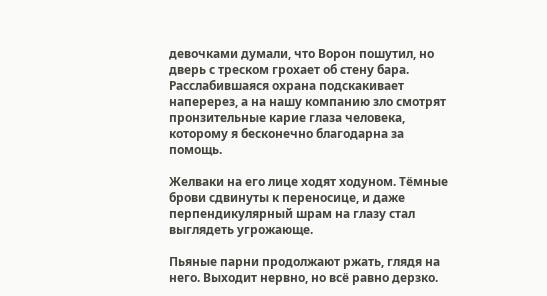девочками думали, что Ворон пошутил, но дверь с треском грохает об стену бара. Расслабившаяся охрана подскакивает наперерез, а на нашу компанию зло смотрят пронзительные карие глаза человека, которому я бесконечно благодарна за помощь.

Желваки на его лице ходят ходуном. Тёмные брови сдвинуты к переносице, и даже перпендикулярный шрам на глазу стал выглядеть угрожающе.

Пьяные парни продолжают ржать, глядя на него. Выходит нервно, но всё равно дерзко.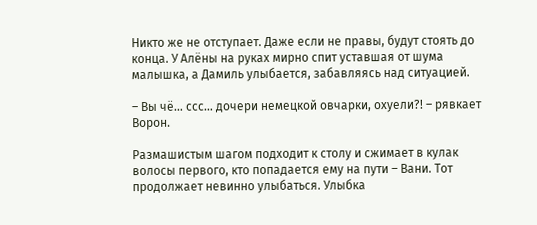Никто же не отступает. Даже если не правы, будут стоять до конца. У Алёны на руках мирно спит уставшая от шума малышка, а Дамиль улыбается, забавляясь над ситуацией.

– Вы чё… ссс… дочери немецкой овчарки, охуели?! – рявкает Ворон.

Размашистым шагом подходит к столу и сжимает в кулак волосы первого, кто попадается ему на пути – Вани. Тот продолжает невинно улыбаться. Улыбка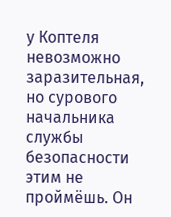у Коптеля невозможно заразительная, но сурового начальника службы безопасности этим не проймёшь. Он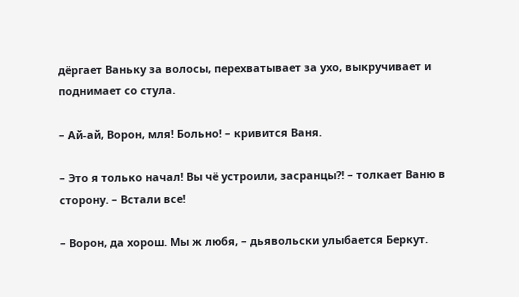дёргает Ваньку за волосы, перехватывает за ухо, выкручивает и поднимает со стула.

– Ай-ай, Ворон, мля! Больно! – кривится Ваня.

– Это я только начал! Вы чё устроили, засранцы?! – толкает Ваню в сторону. – Встали все!

– Ворон, да хорош. Мы ж любя, – дьявольски улыбается Беркут.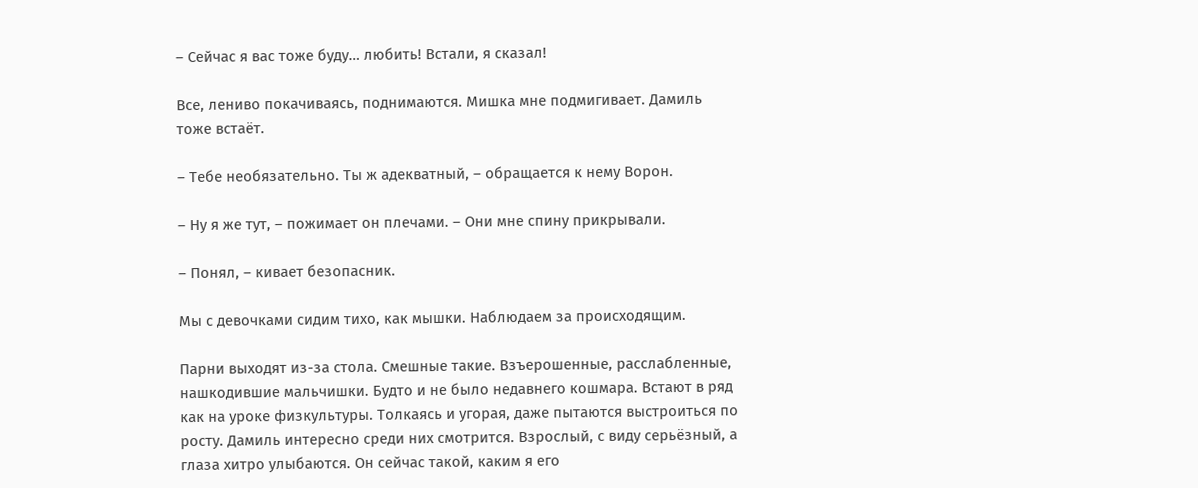– Сейчас я вас тоже буду… любить! Встали, я сказал!

Все, лениво покачиваясь, поднимаются. Мишка мне подмигивает. Дамиль тоже встаёт.

– Тебе необязательно. Ты ж адекватный, – обращается к нему Ворон.

– Ну я же тут, – пожимает он плечами. – Они мне спину прикрывали.

– Понял, – кивает безопасник.

Мы с девочками сидим тихо, как мышки. Наблюдаем за происходящим.

Парни выходят из-за стола. Смешные такие. Взъерошенные, расслабленные, нашкодившие мальчишки. Будто и не было недавнего кошмара. Встают в ряд как на уроке физкультуры. Толкаясь и угорая, даже пытаются выстроиться по росту. Дамиль интересно среди них смотрится. Взрослый, с виду серьёзный, а глаза хитро улыбаются. Он сейчас такой, каким я его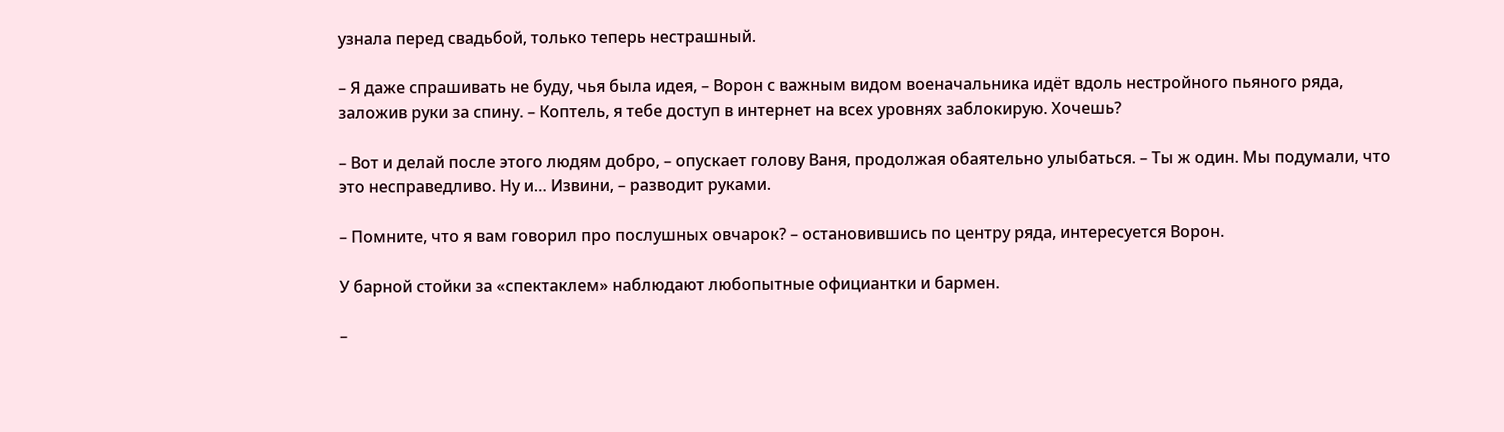узнала перед свадьбой, только теперь нестрашный.

– Я даже спрашивать не буду, чья была идея, – Ворон с важным видом военачальника идёт вдоль нестройного пьяного ряда, заложив руки за спину. – Коптель, я тебе доступ в интернет на всех уровнях заблокирую. Хочешь?

– Вот и делай после этого людям добро, – опускает голову Ваня, продолжая обаятельно улыбаться. – Ты ж один. Мы подумали, что это несправедливо. Ну и… Извини, – разводит руками.

– Помните, что я вам говорил про послушных овчарок? – остановившись по центру ряда, интересуется Ворон.

У барной стойки за «спектаклем» наблюдают любопытные официантки и бармен.

–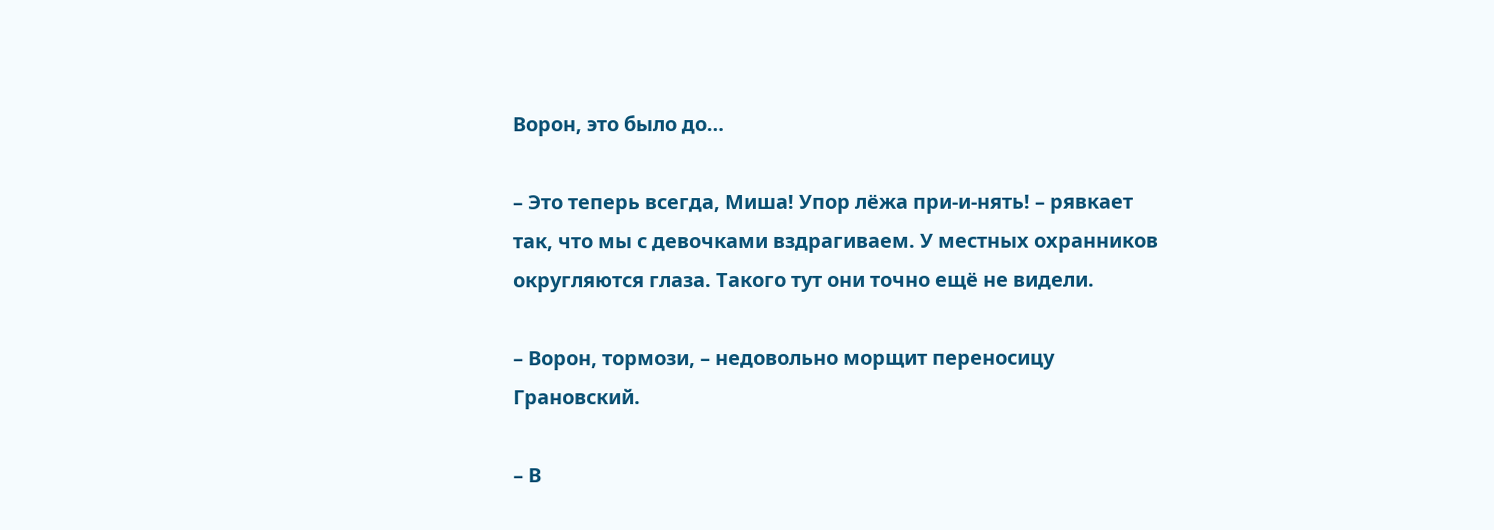Ворон, это было до…

– Это теперь всегда, Миша! Упор лёжа при-и-нять! – рявкает так, что мы с девочками вздрагиваем. У местных охранников округляются глаза. Такого тут они точно ещё не видели.

– Ворон, тормози, – недовольно морщит переносицу Грановский.

– В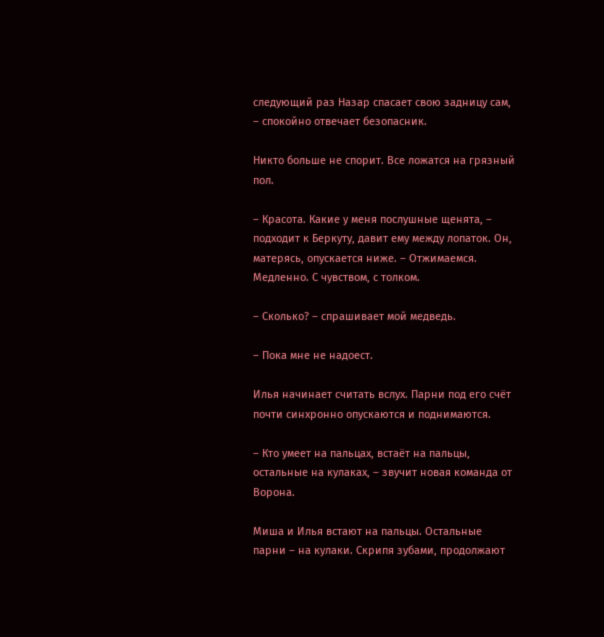следующий раз Назар спасает свою задницу сам, – спокойно отвечает безопасник.

Никто больше не спорит. Все ложатся на грязный пол.

– Красота. Какие у меня послушные щенята, – подходит к Беркуту, давит ему между лопаток. Он, матерясь, опускается ниже. – Отжимаемся. Медленно. С чувством, с толком.

– Сколько? – спрашивает мой медведь.

– Пока мне не надоест.

Илья начинает считать вслух. Парни под его счёт почти синхронно опускаются и поднимаются.

– Кто умеет на пальцах, встаёт на пальцы, остальные на кулаках, – звучит новая команда от Ворона.

Миша и Илья встают на пальцы. Остальные парни – на кулаки. Скрипя зубами, продолжают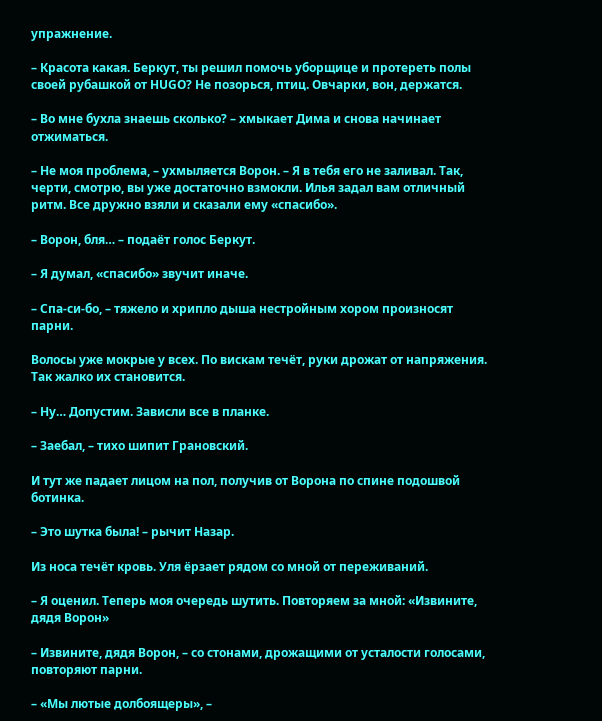упражнение.

– Красота какая. Беркут, ты решил помочь уборщице и протереть полы своей рубашкой от HUGO? Не позорься, птиц. Овчарки, вон, держатся.

– Во мне бухла знаешь сколько? – хмыкает Дима и снова начинает отжиматься.

– Не моя проблема, – ухмыляется Ворон. – Я в тебя его не заливал. Так, черти, смотрю, вы уже достаточно взмокли. Илья задал вам отличный ритм. Все дружно взяли и сказали ему «спасибо».

– Ворон, бля… – подаёт голос Беркут.

– Я думал, «спасибо» звучит иначе.

– Спа-си-бо, – тяжело и хрипло дыша нестройным хором произносят парни.

Волосы уже мокрые у всех. По вискам течёт, руки дрожат от напряжения. Так жалко их становится.

– Ну… Допустим. Зависли все в планке.

– Заебал, – тихо шипит Грановский.

И тут же падает лицом на пол, получив от Ворона по спине подошвой ботинка.

– Это шутка была! – рычит Назар.

Из носа течёт кровь. Уля ёрзает рядом со мной от переживаний.

– Я оценил. Теперь моя очередь шутить. Повторяем за мной: «Извините, дядя Ворон»

– Извините, дядя Ворон, – со стонами, дрожащими от усталости голосами, повторяют парни.

– «Мы лютые долбоящеры», –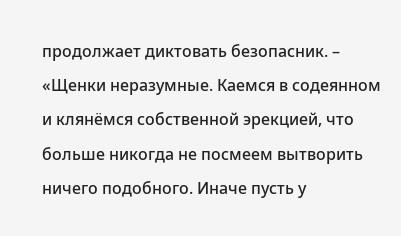продолжает диктовать безопасник. – «Щенки неразумные. Каемся в содеянном и клянёмся собственной эрекцией, что больше никогда не посмеем вытворить ничего подобного. Иначе пусть у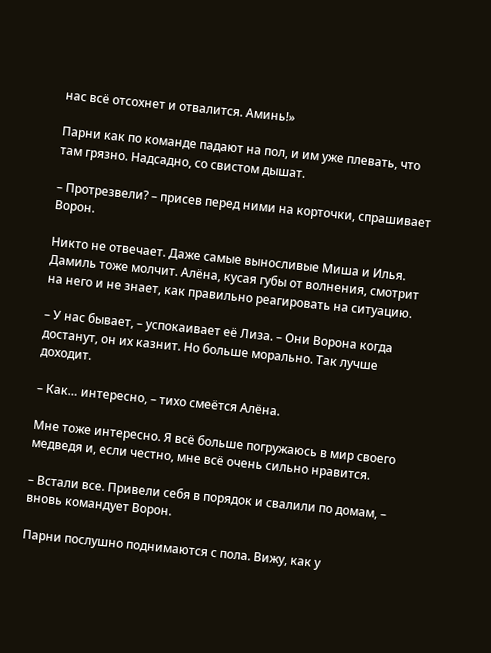нас всё отсохнет и отвалится. Аминь!»

Парни как по команде падают на пол, и им уже плевать, что там грязно. Надсадно, со свистом дышат.

– Протрезвели? – присев перед ними на корточки, спрашивает Ворон.

Никто не отвечает. Даже самые выносливые Миша и Илья. Дамиль тоже молчит. Алёна, кусая губы от волнения, смотрит на него и не знает, как правильно реагировать на ситуацию.

– У нас бывает, – успокаивает её Лиза. – Они Ворона когда достанут, он их казнит. Но больше морально. Так лучше доходит.

– Как… интересно, – тихо смеётся Алёна.

Мне тоже интересно. Я всё больше погружаюсь в мир своего медведя и, если честно, мне всё очень сильно нравится.

– Встали все. Привели себя в порядок и свалили по домам, – вновь командует Ворон.

Парни послушно поднимаются с пола. Вижу, как у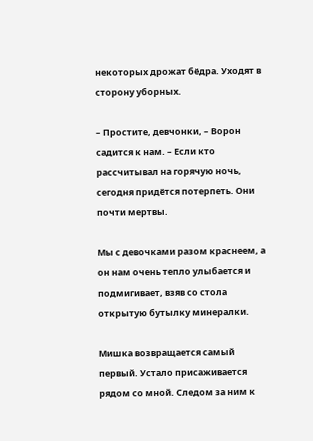некоторых дрожат бёдра. Уходят в сторону уборных.

– Простите, девчонки, – Ворон садится к нам. – Если кто рассчитывал на горячую ночь, сегодня придётся потерпеть. Они почти мертвы.

Мы с девочками разом краснеем, а он нам очень тепло улыбается и подмигивает, взяв со стола открытую бутылку минералки.

Мишка возвращается самый первый. Устало присаживается рядом со мной. Следом за ним к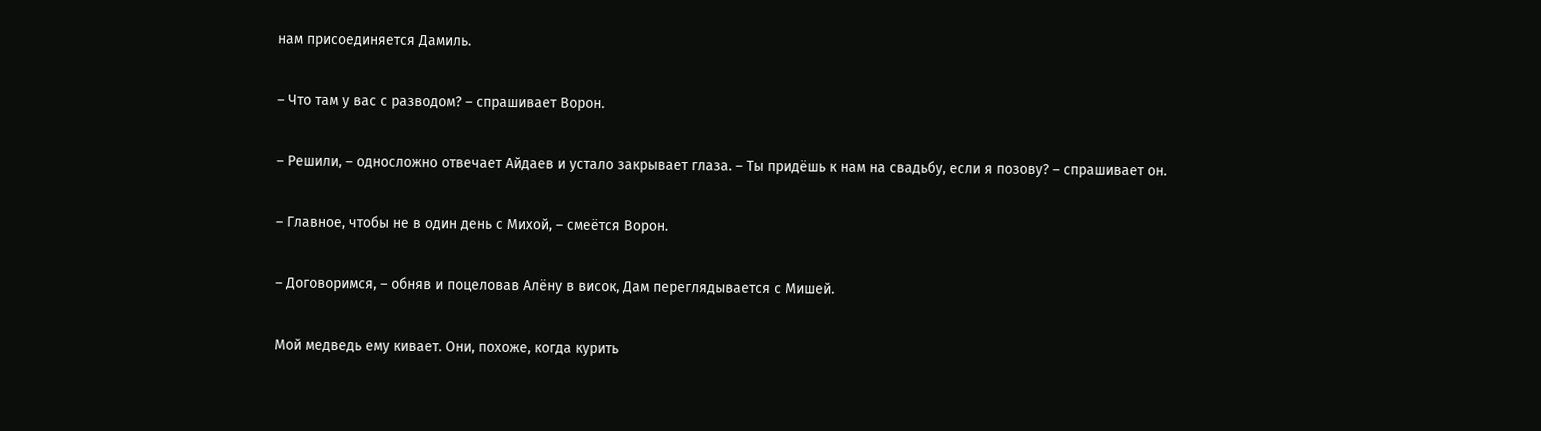нам присоединяется Дамиль.

– Что там у вас с разводом? – спрашивает Ворон.

– Решили, – односложно отвечает Айдаев и устало закрывает глаза. – Ты придёшь к нам на свадьбу, если я позову? – спрашивает он.

– Главное, чтобы не в один день с Михой, – смеётся Ворон.

– Договоримся, – обняв и поцеловав Алёну в висок, Дам переглядывается с Мишей.

Мой медведь ему кивает. Они, похоже, когда курить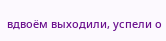вдвоём выходили, успели о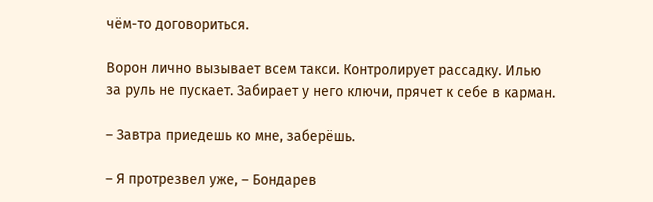чём-то договориться.

Ворон лично вызывает всем такси. Контролирует рассадку. Илью за руль не пускает. Забирает у него ключи, прячет к себе в карман.

– Завтра приедешь ко мне, заберёшь.

– Я протрезвел уже, – Бондарев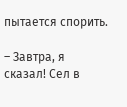пытается спорить.

– Завтра, я сказал! Сел в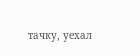тачку, уехал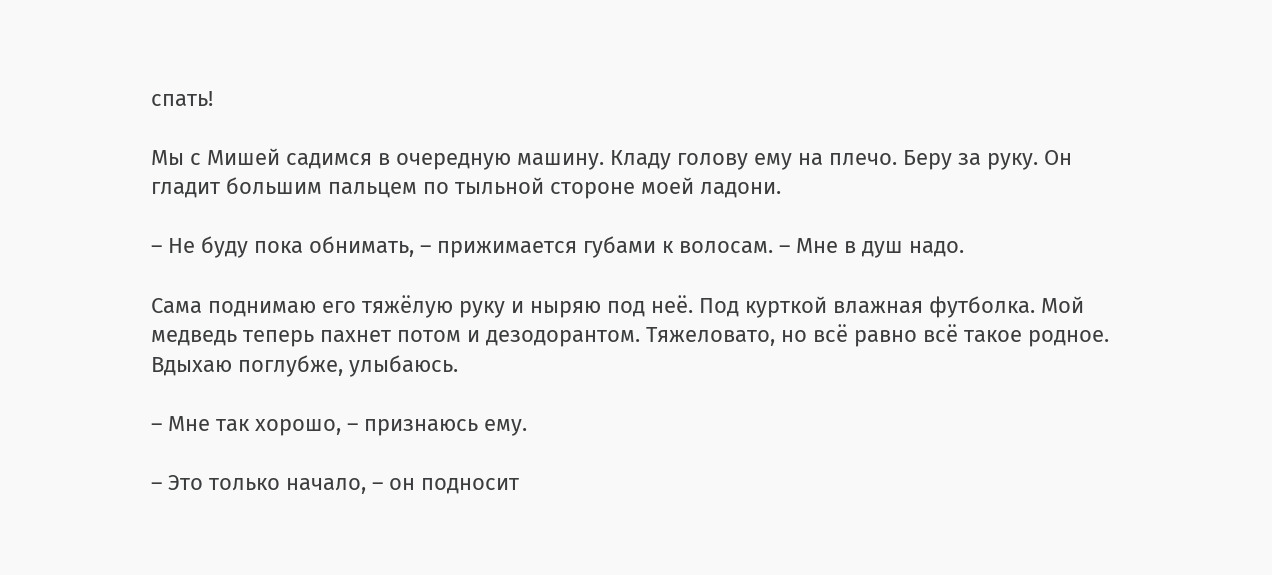спать!

Мы с Мишей садимся в очередную машину. Кладу голову ему на плечо. Беру за руку. Он гладит большим пальцем по тыльной стороне моей ладони.

– Не буду пока обнимать, – прижимается губами к волосам. – Мне в душ надо.

Сама поднимаю его тяжёлую руку и ныряю под неё. Под курткой влажная футболка. Мой медведь теперь пахнет потом и дезодорантом. Тяжеловато, но всё равно всё такое родное. Вдыхаю поглубже, улыбаюсь.

– Мне так хорошо, – признаюсь ему.

– Это только начало, – он подносит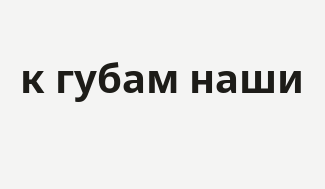к губам наши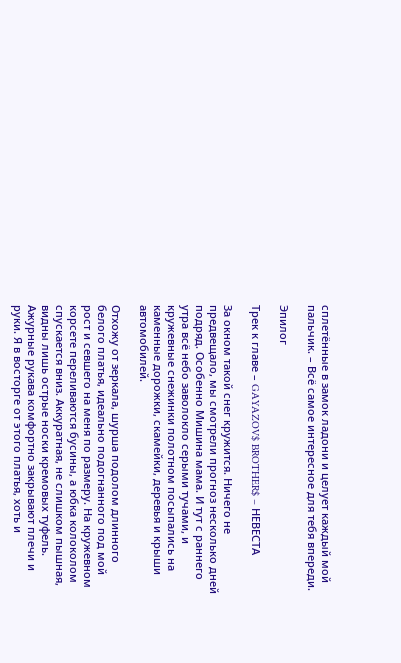сплетённые в замок ладони и целует каждый мой пальчик. – Всё самое интересное для тебя впереди.

Эпилог

Трек к главе – GAYAZOV$ BROTHER$ – НЕВЕСТА

За окном такой снег кружится. Ничего не предвещало, мы смотрели прогноз несколько дней подряд. Особенно Мишина мама. И тут с раннего утра всё небо заволокло серыми тучами, и кружевные снежинки полотном посыпались на каменные дорожки, скамейки, деревья и крыши автомобилей.

Отхожу от зеркала, шурша подолом длинного белого платья, идеально подогнанного под мой рост и севшего на меня по размеру. На кружевном корсете переливаются бусины, а юбка колоколом спускается вниз. Аккуратная, не слишком пышная, видны лишь острые носки кремовых туфель. Ажурные рукава комфортно закрывают плечи и руки. Я в восторге от этого платья, хоть и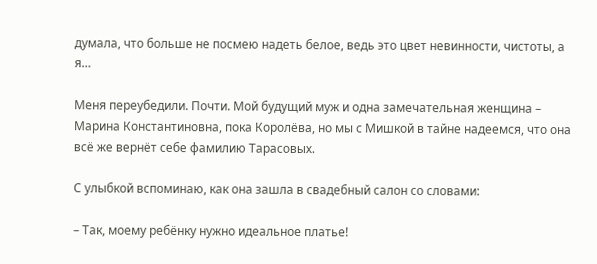думала, что больше не посмею надеть белое, ведь это цвет невинности, чистоты, а я…

Меня переубедили. Почти. Мой будущий муж и одна замечательная женщина – Марина Константиновна, пока Королёва, но мы с Мишкой в тайне надеемся, что она всё же вернёт себе фамилию Тарасовых.

С улыбкой вспоминаю, как она зашла в свадебный салон со словами:

– Так, моему ребёнку нужно идеальное платье!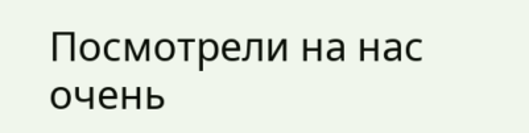Посмотрели на нас очень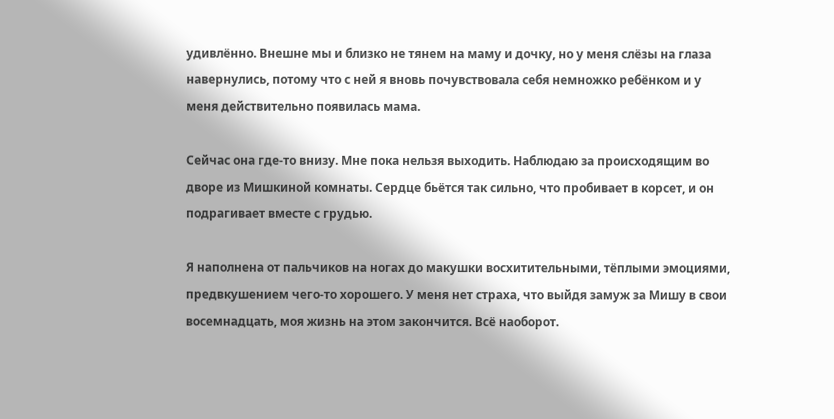удивлённо. Внешне мы и близко не тянем на маму и дочку, но у меня слёзы на глаза навернулись, потому что с ней я вновь почувствовала себя немножко ребёнком и у меня действительно появилась мама.

Сейчас она где-то внизу. Мне пока нельзя выходить. Наблюдаю за происходящим во дворе из Мишкиной комнаты. Сердце бьётся так сильно, что пробивает в корсет, и он подрагивает вместе с грудью.

Я наполнена от пальчиков на ногах до макушки восхитительными, тёплыми эмоциями, предвкушением чего-то хорошего. У меня нет страха, что выйдя замуж за Мишу в свои восемнадцать, моя жизнь на этом закончится. Всё наоборот.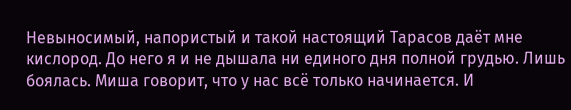Невыносимый, напористый и такой настоящий Тарасов даёт мне кислород. До него я и не дышала ни единого дня полной грудью. Лишь боялась. Миша говорит, что у нас всё только начинается. И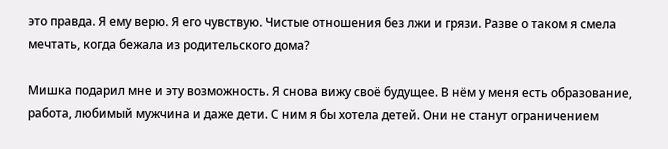это правда. Я ему верю. Я его чувствую. Чистые отношения без лжи и грязи. Разве о таком я смела мечтать, когда бежала из родительского дома?

Мишка подарил мне и эту возможность. Я снова вижу своё будущее. В нём у меня есть образование, работа, любимый мужчина и даже дети. С ним я бы хотела детей. Они не станут ограничением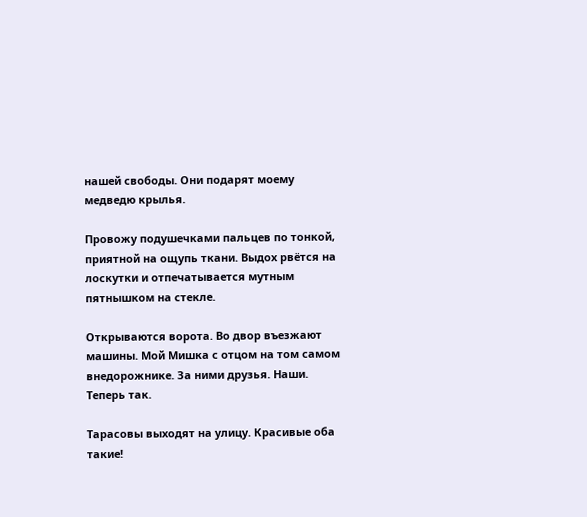нашей свободы. Они подарят моему медведю крылья.

Провожу подушечками пальцев по тонкой, приятной на ощупь ткани. Выдох рвётся на лоскутки и отпечатывается мутным пятнышком на стекле.

Открываются ворота. Во двор въезжают машины. Мой Мишка с отцом на том самом внедорожнике. За ними друзья. Наши. Теперь так.

Тарасовы выходят на улицу. Красивые оба такие!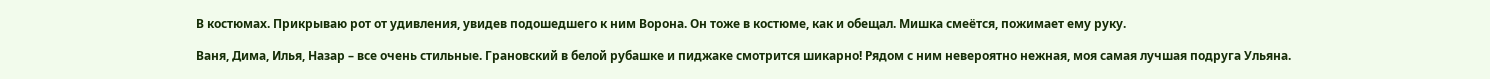В костюмах. Прикрываю рот от удивления, увидев подошедшего к ним Ворона. Он тоже в костюме, как и обещал. Мишка смеётся, пожимает ему руку.

Ваня, Дима, Илья, Назар – все очень стильные. Грановский в белой рубашке и пиджаке смотрится шикарно! Рядом с ним невероятно нежная, моя самая лучшая подруга Ульяна.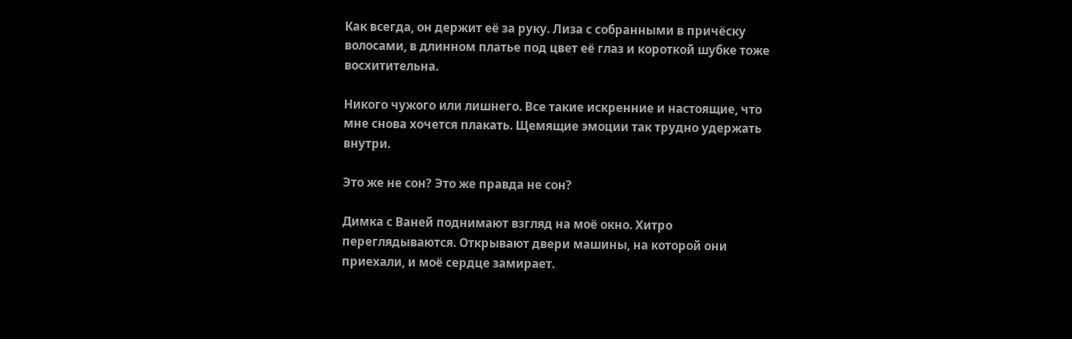Как всегда, он держит её за руку. Лиза с собранными в причёску волосами, в длинном платье под цвет её глаз и короткой шубке тоже восхитительна.

Никого чужого или лишнего. Все такие искренние и настоящие, что мне снова хочется плакать. Щемящие эмоции так трудно удержать внутри.

Это же не сон? Это же правда не сон?

Димка с Ваней поднимают взгляд на моё окно. Хитро переглядываются. Открывают двери машины, на которой они приехали, и моё сердце замирает.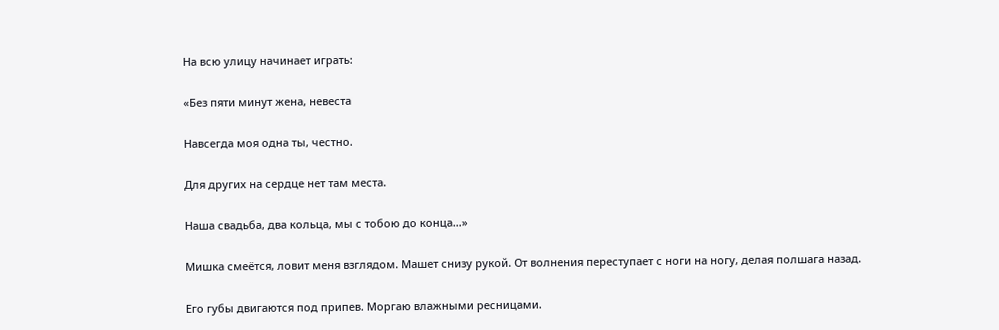На всю улицу начинает играть:

«Без пяти минут жена, невеста

Навсегда моя одна ты, честно.

Для других на сердце нет там места.

Наша свадьба, два кольца, мы с тобою до конца…»

Мишка смеётся, ловит меня взглядом. Машет снизу рукой. От волнения переступает с ноги на ногу, делая полшага назад.

Его губы двигаются под припев. Моргаю влажными ресницами.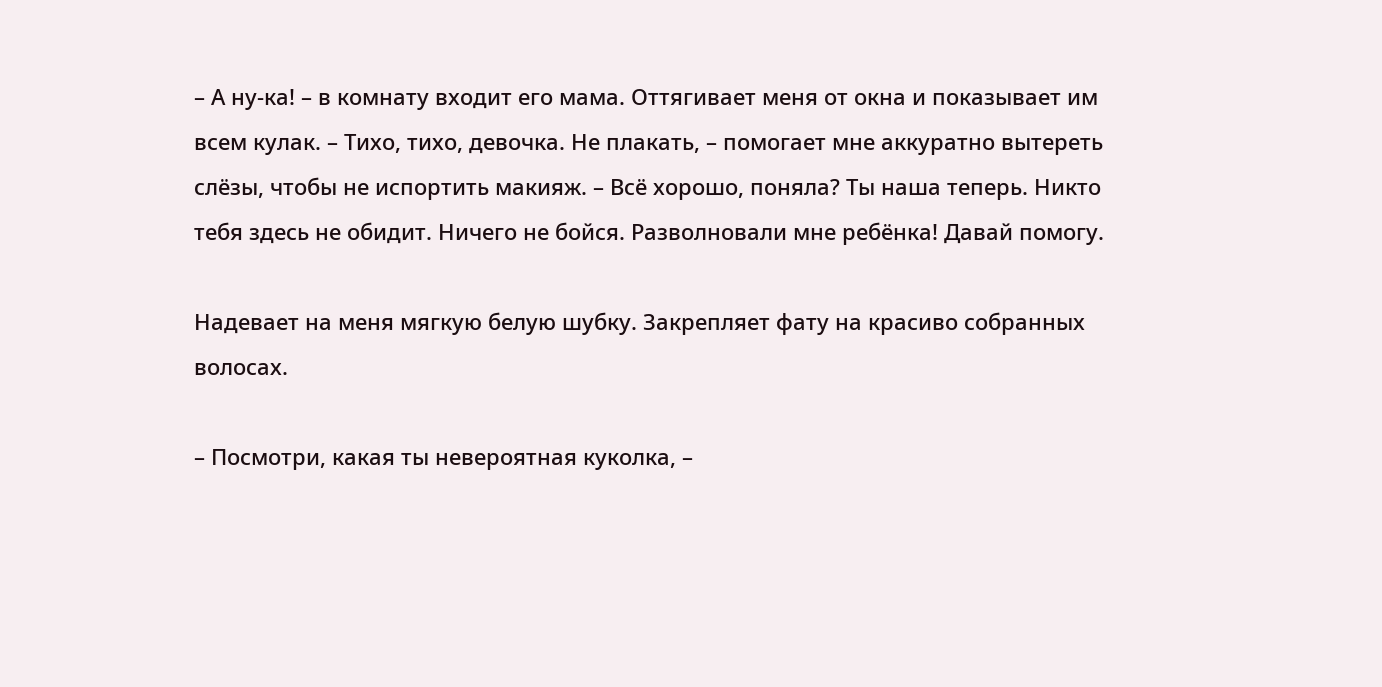– А ну-ка! – в комнату входит его мама. Оттягивает меня от окна и показывает им всем кулак. – Тихо, тихо, девочка. Не плакать, – помогает мне аккуратно вытереть слёзы, чтобы не испортить макияж. – Всё хорошо, поняла? Ты наша теперь. Никто тебя здесь не обидит. Ничего не бойся. Разволновали мне ребёнка! Давай помогу.

Надевает на меня мягкую белую шубку. Закрепляет фату на красиво собранных волосах.

– Посмотри, какая ты невероятная куколка, –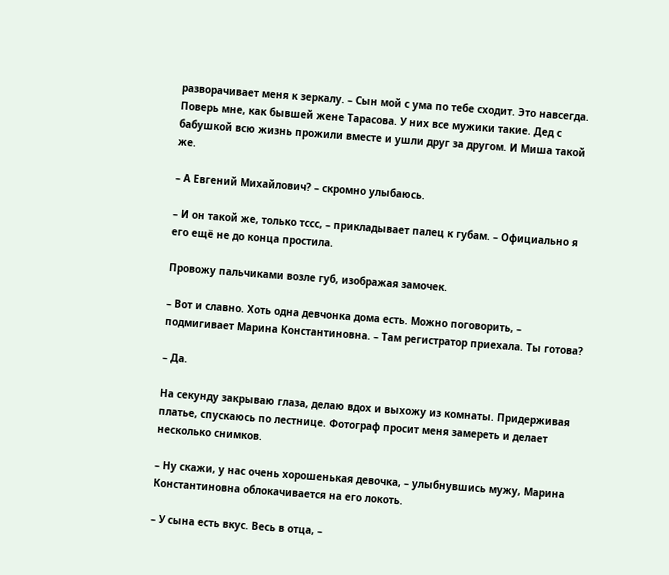разворачивает меня к зеркалу. – Сын мой с ума по тебе сходит. Это навсегда. Поверь мне, как бывшей жене Тарасова. У них все мужики такие. Дед с бабушкой всю жизнь прожили вместе и ушли друг за другом. И Миша такой же.

– А Евгений Михайлович? – скромно улыбаюсь.

– И он такой же, только тссс, – прикладывает палец к губам. – Официально я его ещё не до конца простила.

Провожу пальчиками возле губ, изображая замочек.

– Вот и славно. Хоть одна девчонка дома есть. Можно поговорить, – подмигивает Марина Константиновна. – Там регистратор приехала. Ты готова?

– Да.

На секунду закрываю глаза, делаю вдох и выхожу из комнаты. Придерживая платье, спускаюсь по лестнице. Фотограф просит меня замереть и делает несколько снимков.

– Ну скажи, у нас очень хорошенькая девочка, – улыбнувшись мужу, Марина Константиновна облокачивается на его локоть.

– У сына есть вкус. Весь в отца, –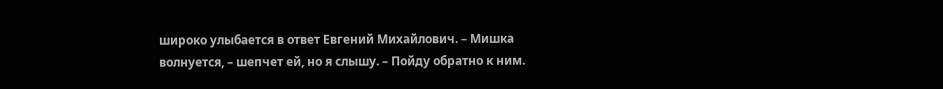широко улыбается в ответ Евгений Михайлович. – Мишка волнуется, – шепчет ей, но я слышу. – Пойду обратно к ним.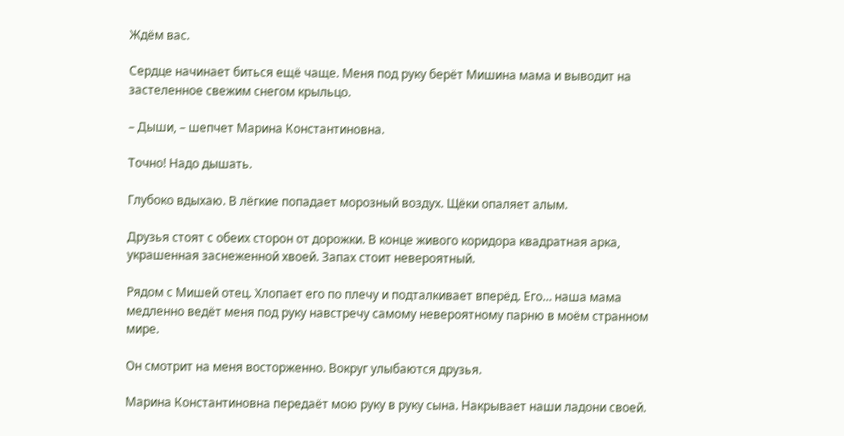Ждём вас.

Сердце начинает биться ещё чаще. Меня под руку берёт Мишина мама и выводит на застеленное свежим снегом крыльцо.

– Дыши, – шепчет Марина Константиновна.

Точно! Надо дышать.

Глубоко вдыхаю. В лёгкие попадает морозный воздух. Щёки опаляет алым.

Друзья стоят с обеих сторон от дорожки. В конце живого коридора квадратная арка, украшенная заснеженной хвоей. Запах стоит невероятный.

Рядом с Мишей отец. Хлопает его по плечу и подталкивает вперёд. Его… наша мама медленно ведёт меня под руку навстречу самому невероятному парню в моём странном мире.

Он смотрит на меня восторженно. Вокруг улыбаются друзья.

Марина Константиновна передаёт мою руку в руку сына. Накрывает наши ладони своей.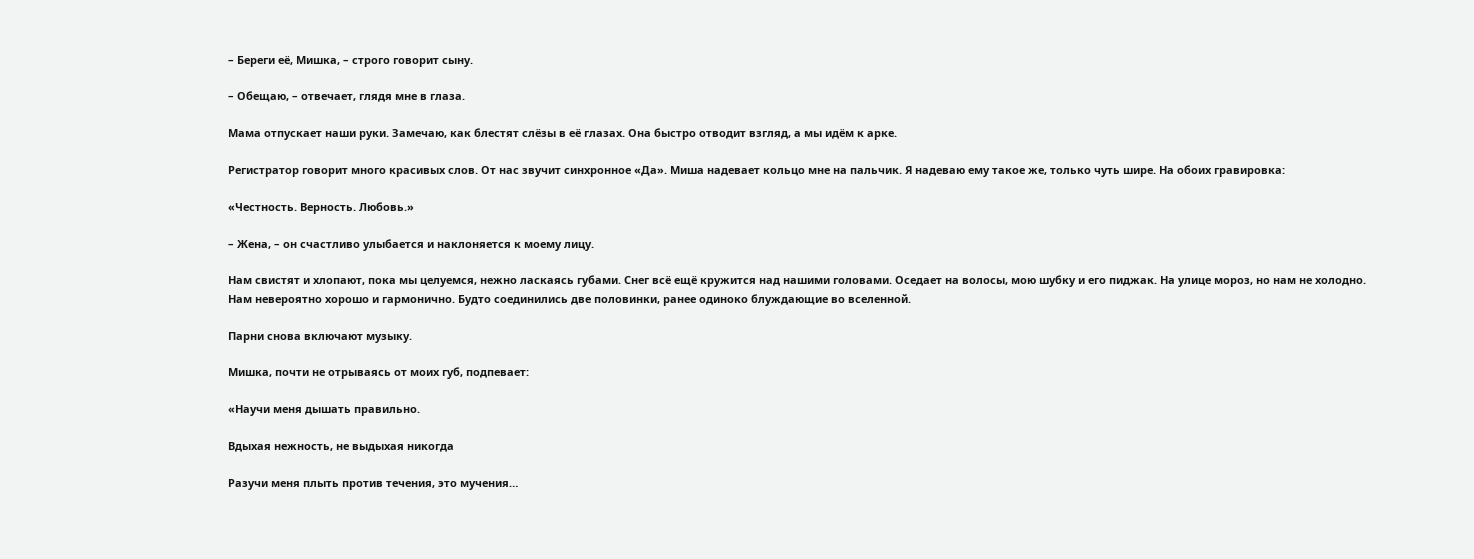– Береги её, Мишка, – строго говорит сыну.

– Обещаю, – отвечает, глядя мне в глаза.

Мама отпускает наши руки. Замечаю, как блестят слёзы в её глазах. Она быстро отводит взгляд, а мы идём к арке.

Регистратор говорит много красивых слов. От нас звучит синхронное «Да». Миша надевает кольцо мне на пальчик. Я надеваю ему такое же, только чуть шире. На обоих гравировка:

«Честность. Верность. Любовь.»

– Жена, – он счастливо улыбается и наклоняется к моему лицу.

Нам свистят и хлопают, пока мы целуемся, нежно ласкаясь губами. Снег всё ещё кружится над нашими головами. Оседает на волосы, мою шубку и его пиджак. На улице мороз, но нам не холодно. Нам невероятно хорошо и гармонично. Будто соединились две половинки, ранее одиноко блуждающие во вселенной.

Парни снова включают музыку.

Мишка, почти не отрываясь от моих губ, подпевает:

«Научи меня дышать правильно.

Вдыхая нежность, не выдыхая никогда

Разучи меня плыть против течения, это мучения…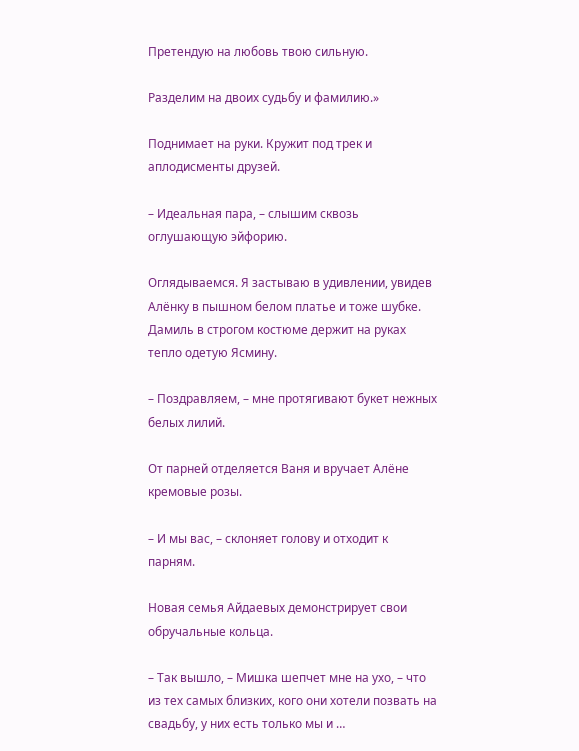Претендую на любовь твою сильную.

Разделим на двоих судьбу и фамилию.»

Поднимает на руки. Кружит под трек и аплодисменты друзей.

– Идеальная пара, – слышим сквозь оглушающую эйфорию.

Оглядываемся. Я застываю в удивлении, увидев Алёнку в пышном белом платье и тоже шубке. Дамиль в строгом костюме держит на руках тепло одетую Ясмину.

– Поздравляем, – мне протягивают букет нежных белых лилий.

От парней отделяется Ваня и вручает Алёне кремовые розы.

– И мы вас, – склоняет голову и отходит к парням.

Новая семья Айдаевых демонстрирует свои обручальные кольца.

– Так вышло, – Мишка шепчет мне на ухо, – что из тех самых близких, кого они хотели позвать на свадьбу, у них есть только мы и …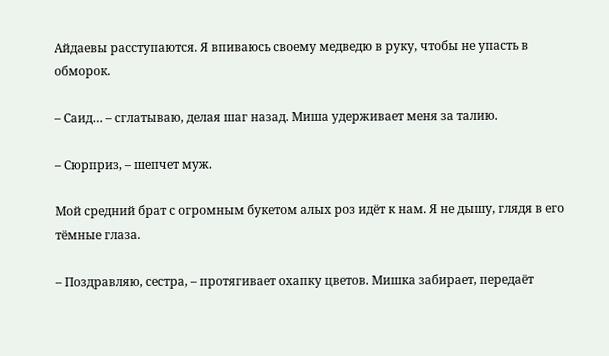Айдаевы расступаются. Я впиваюсь своему медведю в руку, чтобы не упасть в обморок.

– Саид… – сглатываю, делая шаг назад. Миша удерживает меня за талию.

– Сюрприз, – шепчет муж.

Мой средний брат с огромным букетом алых роз идёт к нам. Я не дышу, глядя в его тёмные глаза.

– Поздравляю, сестра, – протягивает охапку цветов. Мишка забирает, передаёт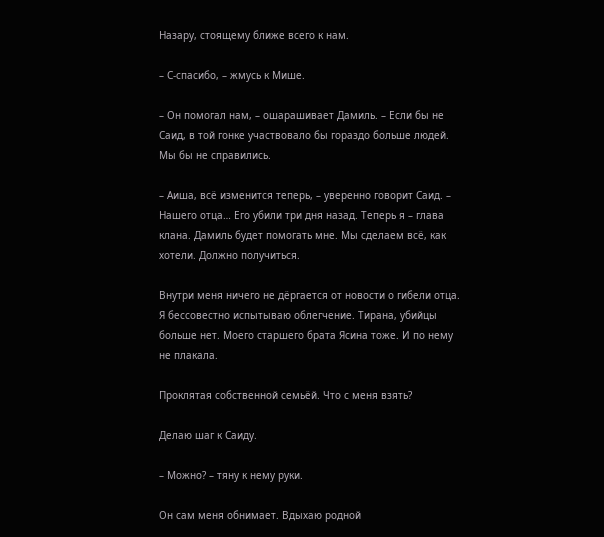Назару, стоящему ближе всего к нам.

– С-спасибо, – жмусь к Мише.

– Он помогал нам, – ошарашивает Дамиль. – Если бы не Саид, в той гонке участвовало бы гораздо больше людей. Мы бы не справились.

– Аиша, всё изменится теперь, – уверенно говорит Саид. – Нашего отца… Его убили три дня назад. Теперь я – глава клана. Дамиль будет помогать мне. Мы сделаем всё, как хотели. Должно получиться.

Внутри меня ничего не дёргается от новости о гибели отца. Я бессовестно испытываю облегчение. Тирана, убийцы больше нет. Моего старшего брата Ясина тоже. И по нему не плакала.

Проклятая собственной семьёй. Что с меня взять?

Делаю шаг к Саиду.

– Можно? – тяну к нему руки.

Он сам меня обнимает. Вдыхаю родной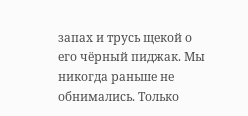запах и трусь щекой о его чёрный пиджак. Мы никогда раньше не обнимались. Только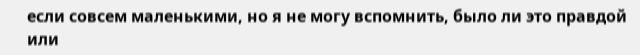если совсем маленькими, но я не могу вспомнить, было ли это правдой или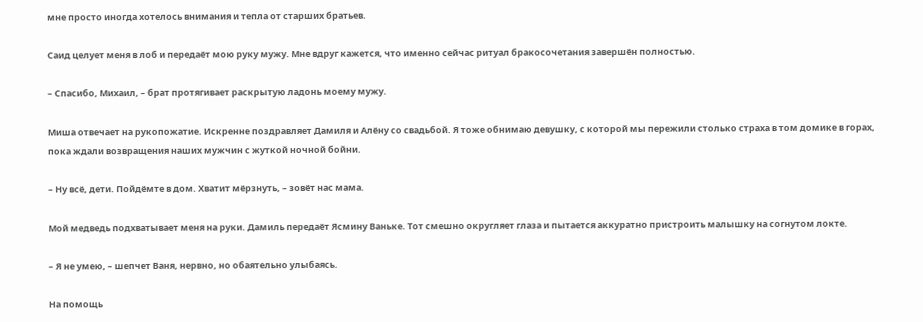мне просто иногда хотелось внимания и тепла от старших братьев.

Саид целует меня в лоб и передаёт мою руку мужу. Мне вдруг кажется, что именно сейчас ритуал бракосочетания завершён полностью.

– Спасибо, Михаил, – брат протягивает раскрытую ладонь моему мужу.

Миша отвечает на рукопожатие. Искренне поздравляет Дамиля и Алёну со свадьбой. Я тоже обнимаю девушку, с которой мы пережили столько страха в том домике в горах, пока ждали возвращения наших мужчин с жуткой ночной бойни.

– Ну всё, дети. Пойдёмте в дом. Хватит мёрзнуть, – зовёт нас мама.

Мой медведь подхватывает меня на руки. Дамиль передаёт Ясмину Ваньке. Тот смешно округляет глаза и пытается аккуратно пристроить малышку на согнутом локте.

– Я не умею, – шепчет Ваня, нервно, но обаятельно улыбаясь.

На помощь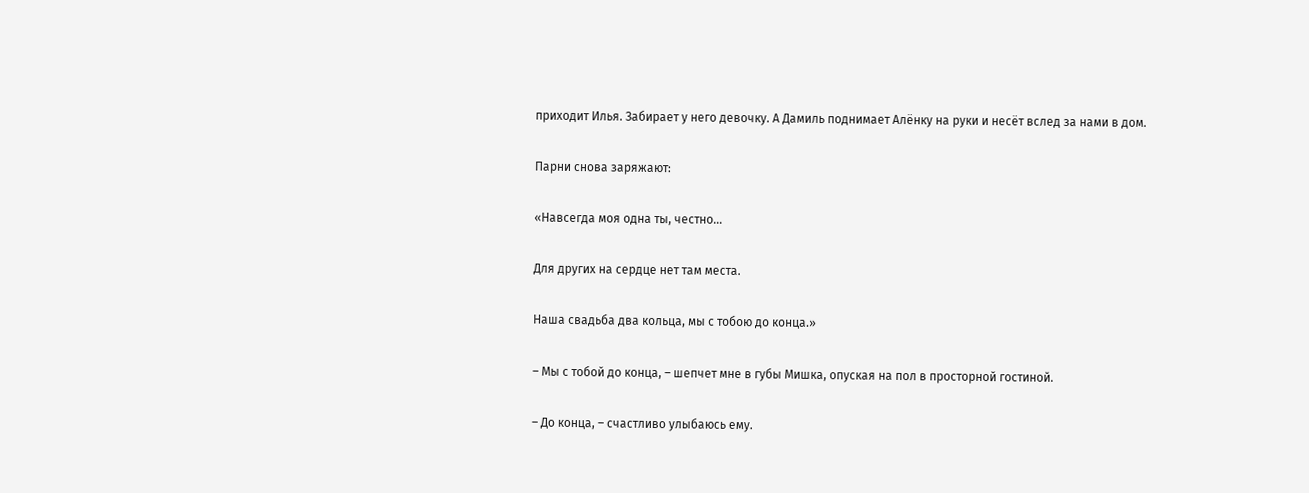приходит Илья. Забирает у него девочку. А Дамиль поднимает Алёнку на руки и несёт вслед за нами в дом.

Парни снова заряжают:

«Навсегда моя одна ты, честно…

Для других на сердце нет там места.

Наша свадьба два кольца, мы с тобою до конца.»

– Мы с тобой до конца, – шепчет мне в губы Мишка, опуская на пол в просторной гостиной.

– До конца, – счастливо улыбаюсь ему.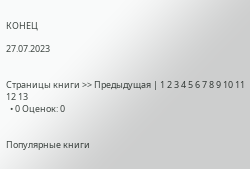КОНЕЦ

27.07.2023


Страницы книги >> Предыдущая | 1 2 3 4 5 6 7 8 9 10 11 12 13
  • 0 Оценок: 0


Популярные книги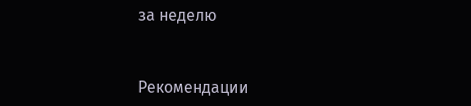за неделю


Рекомендации